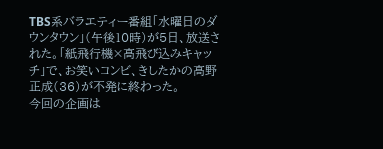TBS系バラエティー番組「水曜日のダウンタウン」(午後10時)が5日、放送された。「紙飛行機×高飛び込みキャッチ」で、お笑いコンビ、きしたかの高野正成(36)が不発に終わった。
今回の企画は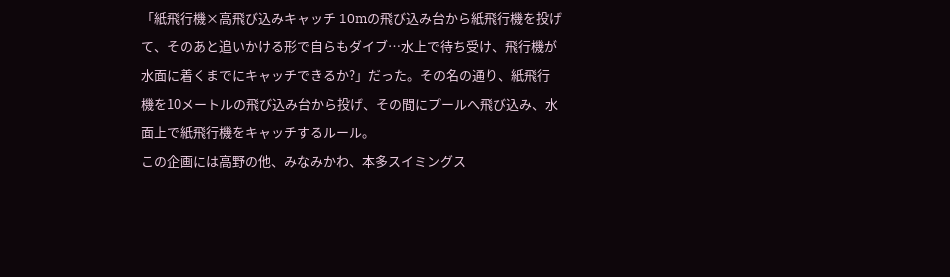「紙飛行機×高飛び込みキャッチ 10mの飛び込み台から紙飛行機を投げて、そのあと追いかける形で自らもダイブ…水上で待ち受け、飛行機が水面に着くまでにキャッチできるか?」だった。その名の通り、紙飛行機を10メートルの飛び込み台から投げ、その間にプールへ飛び込み、水面上で紙飛行機をキャッチするルール。
この企画には高野の他、みなみかわ、本多スイミングス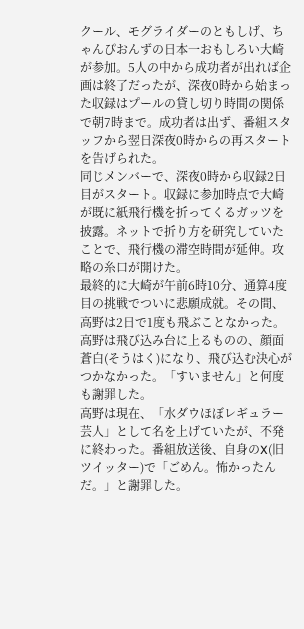クール、モグライダーのともしげ、ちゃんぴおんずの日本一おもしろい大崎が参加。5人の中から成功者が出れば企画は終了だったが、深夜0時から始まった収録はプールの貸し切り時間の関係で朝7時まで。成功者は出ず、番組スタッフから翌日深夜0時からの再スタートを告げられた。
同じメンバーで、深夜0時から収録2日目がスタート。収録に参加時点で大崎が既に紙飛行機を折ってくるガッツを披露。ネットで折り方を研究していたことで、飛行機の滞空時間が延伸。攻略の糸口が開けた。
最終的に大崎が午前6時10分、通算4度目の挑戦でついに悲願成就。その間、高野は2日で1度も飛ぶことなかった。高野は飛び込み台に上るものの、顔面蒼白(そうはく)になり、飛び込む決心がつかなかった。「すいません」と何度も謝罪した。
高野は現在、「水ダウほぼレギュラー芸人」として名を上げていたが、不発に終わった。番組放送後、自身のX(旧ツイッター)で「ごめん。怖かったんだ。」と謝罪した。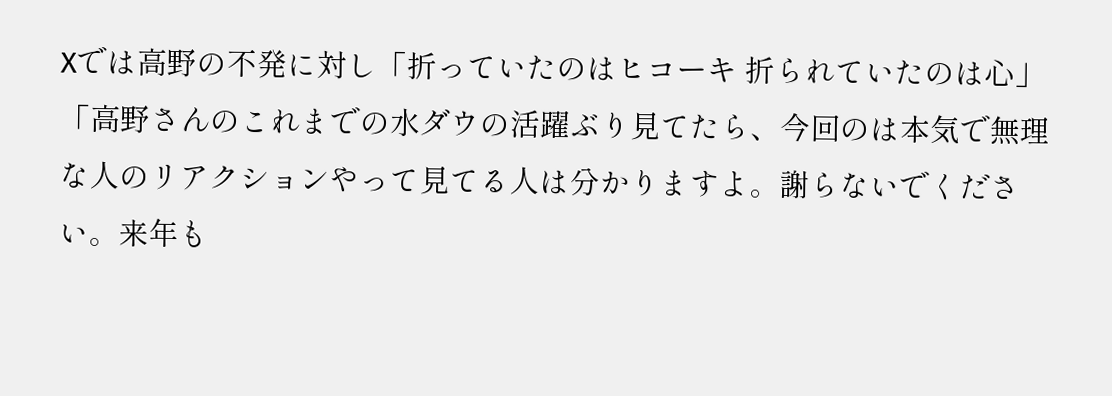Xでは高野の不発に対し「折っていたのはヒコーキ 折られていたのは心」「高野さんのこれまでの水ダウの活躍ぶり見てたら、今回のは本気で無理な人のリアクションやって見てる人は分かりますよ。謝らないでください。来年も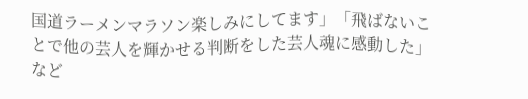国道ラーメンマラソン楽しみにしてます」「飛ばないことで他の芸人を輝かせる判断をした芸人魂に感動した」など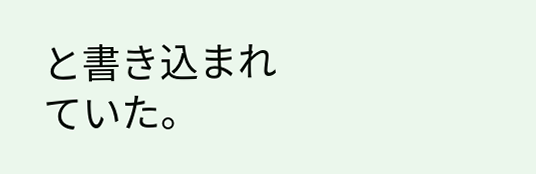と書き込まれていた。